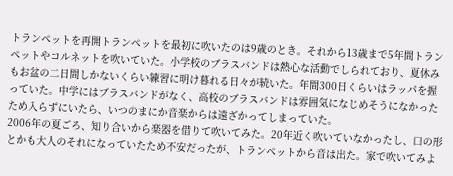トランペットを再開トランペットを最初に吹いたのは9歳のとき。それから13歳まで5年間トランペットやコルネットを吹いていた。小学校のブラスバンドは熱心な活動でしられており、夏休みもお盆の二日間しかないくらい練習に明け暮れる日々が続いた。年間300日くらいはラッパを握っていた。中学にはブラスバンドがなく、高校のブラスバンドは雰囲気になじめそうになかったため入らずにいたら、いつのまにか音楽からは遠ざかってしまっていた。
2006年の夏ごろ、知り合いから楽器を借りて吹いてみた。20年近く吹いていなかったし、口の形とかも大人のそれになっていたため不安だったが、トランペットから音は出た。家で吹いてみよ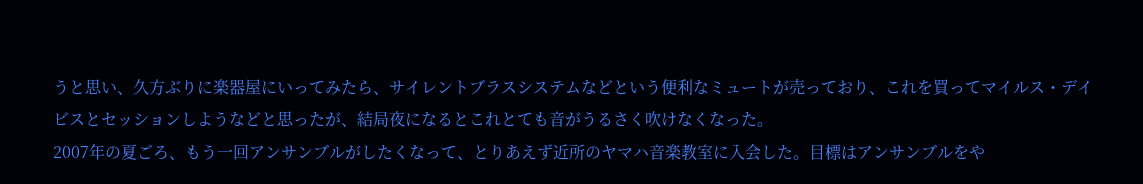うと思い、久方ぶりに楽器屋にいってみたら、サイレントブラスシステムなどという便利なミュートが売っており、これを買ってマイルス・デイビスとセッションしようなどと思ったが、結局夜になるとこれとても音がうるさく吹けなくなった。
2007年の夏ごろ、もう一回アンサンブルがしたくなって、とりあえず近所のヤマハ音楽教室に入会した。目標はアンサンブルをや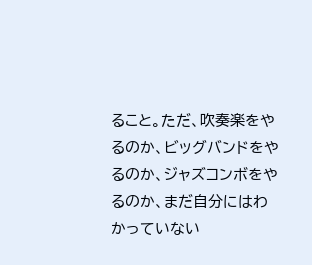ること。ただ、吹奏楽をやるのか、ビッグバンドをやるのか、ジャズコンボをやるのか、まだ自分にはわかっていない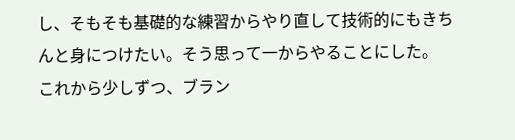し、そもそも基礎的な練習からやり直して技術的にもきちんと身につけたい。そう思って一からやることにした。
これから少しずつ、ブラン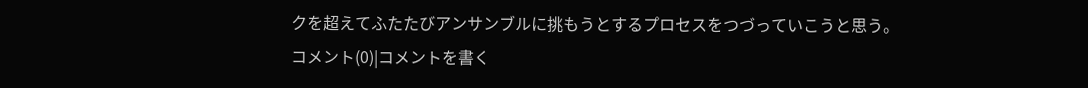クを超えてふたたびアンサンブルに挑もうとするプロセスをつづっていこうと思う。
コメント(0)|コメントを書く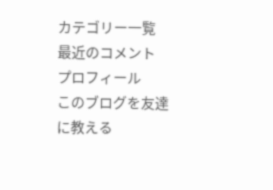カテゴリー一覧
最近のコメント
プロフィール
このブログを友達に教える